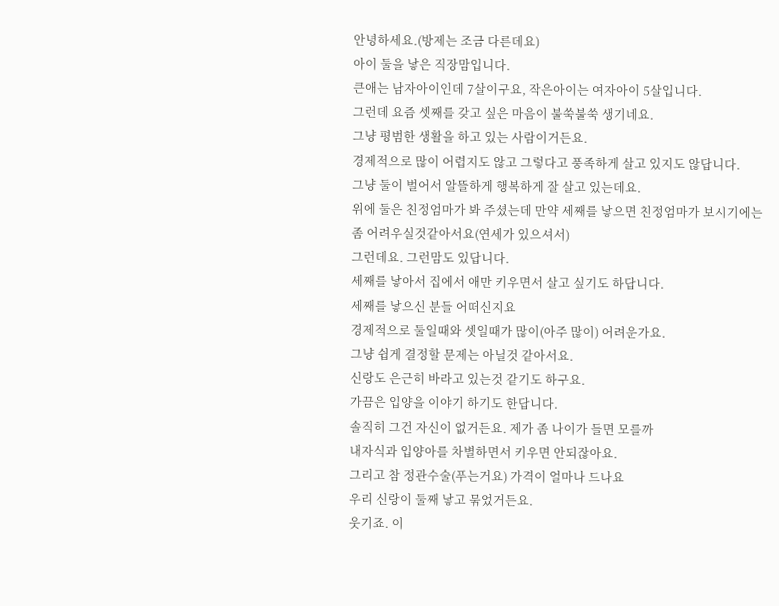안녕하세요.(방제는 조금 다른데요)
아이 둘을 낳은 직장맘입니다.
큰애는 남자아이인데 7살이구요, 작은아이는 여자아이 5살입니다.
그런데 요즘 셋째를 갖고 싶은 마음이 불쑥불쑥 생기네요.
그냥 평범한 생활을 하고 있는 사람이거든요.
경제적으로 많이 어렵지도 않고 그렇다고 풍족하게 살고 있지도 않답니다.
그냥 둘이 벌어서 알뜰하게 행복하게 잘 살고 있는데요.
위에 둘은 친정엄마가 봐 주셨는데 만약 세째를 낳으면 친정엄마가 보시기에는
좀 어려우실것같아서요(연세가 있으셔서)
그런데요. 그런맘도 있답니다.
세째를 낳아서 집에서 애만 키우면서 살고 싶기도 하답니다.
세째를 낳으신 분들 어떠신지요
경제적으로 둘일때와 셋일때가 많이(아주 많이) 어려운가요.
그냥 쉽게 결정할 문제는 아닐것 같아서요.
신랑도 은근히 바라고 있는것 같기도 하구요.
가끔은 입양을 이야기 하기도 한답니다.
솔직히 그건 자신이 없거든요. 제가 좀 나이가 들면 모를까
내자식과 입양아를 차별하면서 키우면 안되잖아요.
그리고 참 정관수술(푸는거요) 가격이 얼마나 드나요
우리 신랑이 둘째 낳고 묶었거든요.
웃기죠. 이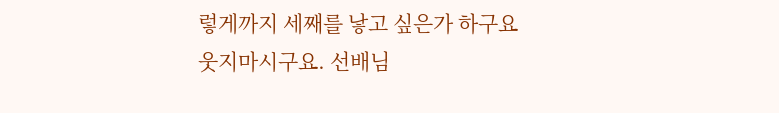렇게까지 세째를 낳고 싶은가 하구요
웃지마시구요. 선배님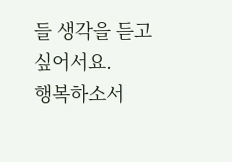들 생각을 듣고 싶어서요.
행복하소서